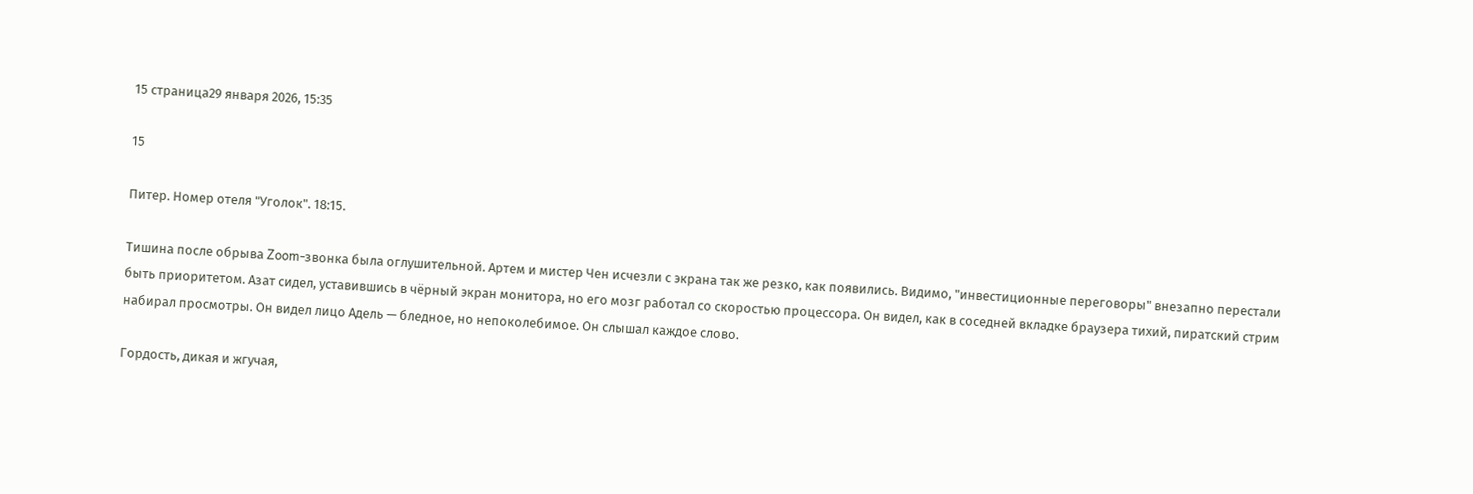15 страница29 января 2026, 15:35

15

Питер. Номер отеля "Уголок". 18:15.

Тишина после обрыва Zoom-звонка была оглушительной. Артем и мистер Чен исчезли с экрана так же резко, как появились. Видимо, "инвестиционные переговоры" внезапно перестали быть приоритетом. Азат сидел, уставившись в чёрный экран монитора, но его мозг работал со скоростью процессора. Он видел, как в соседней вкладке браузера тихий, пиратский стрим набирал просмотры. Он видел лицо Адель — бледное, но непоколебимое. Он слышал каждое слово.

Гордость, дикая и жгучая,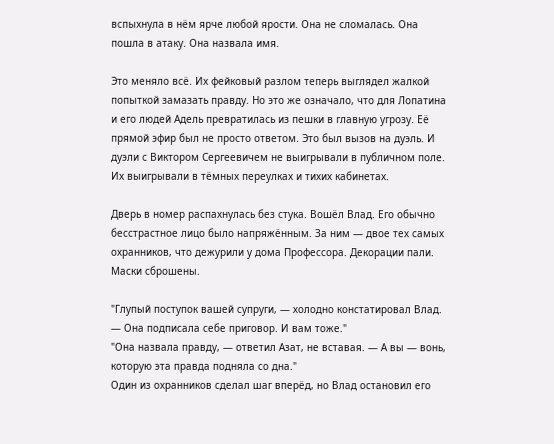вспыхнула в нём ярче любой ярости. Она не сломалась. Она пошла в атаку. Она назвала имя.

Это меняло всё. Их фейковый разлом теперь выглядел жалкой попыткой замазать правду. Но это же означало, что для Лопатина и его людей Адель превратилась из пешки в главную угрозу. Её прямой эфир был не просто ответом. Это был вызов на дуэль. И дуэли с Виктором Сергеевичем не выигрывали в публичном поле. Их выигрывали в тёмных переулках и тихих кабинетах.

Дверь в номер распахнулась без стука. Вошёл Влад. Его обычно бесстрастное лицо было напряжённым. За ним — двое тех самых охранников, что дежурили у дома Профессора. Декорации пали. Маски сброшены.

"Глупый поступок вашей супруги, — холодно констатировал Влад. — Она подписала себе приговор. И вам тоже."
"Она назвала правду, — ответил Азат, не вставая. — А вы — вонь, которую эта правда подняла со дна."
Один из охранников сделал шаг вперёд, но Влад остановил его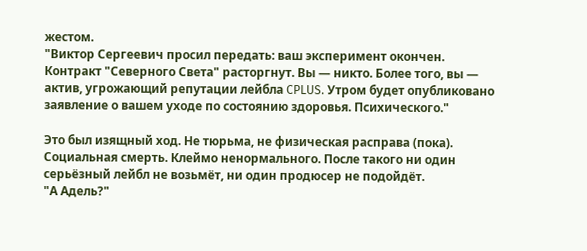жестом.
"Виктор Сергеевич просил передать: ваш эксперимент окончен. Контракт "Северного Света" расторгнут. Вы — никто. Более того, вы — актив, угрожающий репутации лейбла CPLUS. Утром будет опубликовано заявление о вашем уходе по состоянию здоровья. Психического."

Это был изящный ход. Не тюрьма, не физическая расправа (пока). Социальная смерть. Клеймо ненормального. После такого ни один серьёзный лейбл не возьмёт, ни один продюсер не подойдёт.
"А Адель?"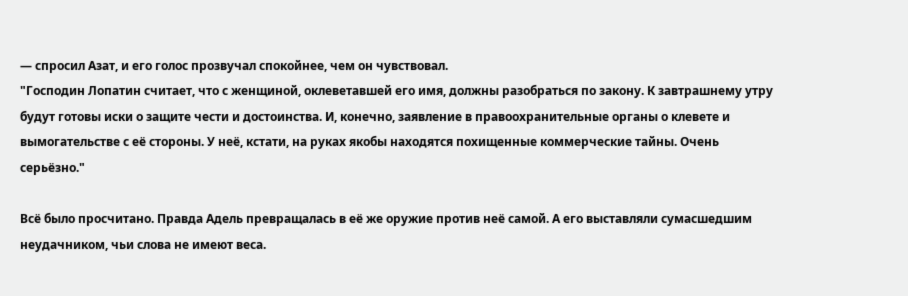— спросил Азат, и его голос прозвучал спокойнее, чем он чувствовал.
"Господин Лопатин считает, что с женщиной, оклеветавшей его имя, должны разобраться по закону. К завтрашнему утру будут готовы иски о защите чести и достоинства. И, конечно, заявление в правоохранительные органы о клевете и вымогательстве с её стороны. У неё, кстати, на руках якобы находятся похищенные коммерческие тайны. Очень серьёзно."

Всё было просчитано. Правда Адель превращалась в её же оружие против неё самой. А его выставляли сумасшедшим неудачником, чьи слова не имеют веса.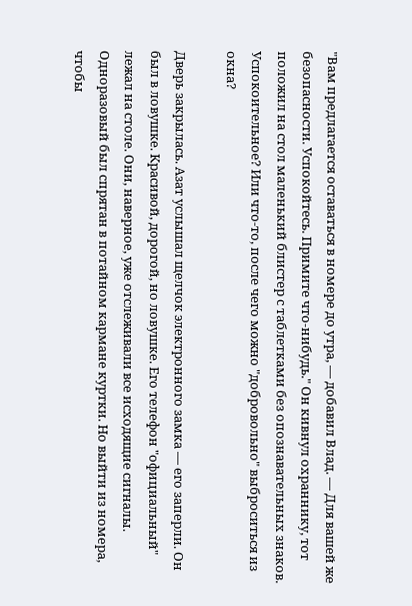"Вам предлагается оставаться в номере до утра, — добавил Влад. — Для вашей же безопасности. Успокойтесь. Примите что-нибудь." Он кивнул охраннику, тот положил на стол маленький блистер с таблетками без опознавательных знаков. Успокоительное? Или что-то, после чего можно "добровольно" выброситься из окна?

Дверь закрылась. Азат услышал щелчок электронного замка — его заперли. Он был в ловушке. Красивой, дорогой, но ловушке. Его телефон "официальный" лежал на столе. Они, наверное, уже отслеживали все исходящие сигналы. Одноразовый был спрятан в потайном кармане куртки. Но выйти из номера, чтобы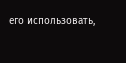его использовать,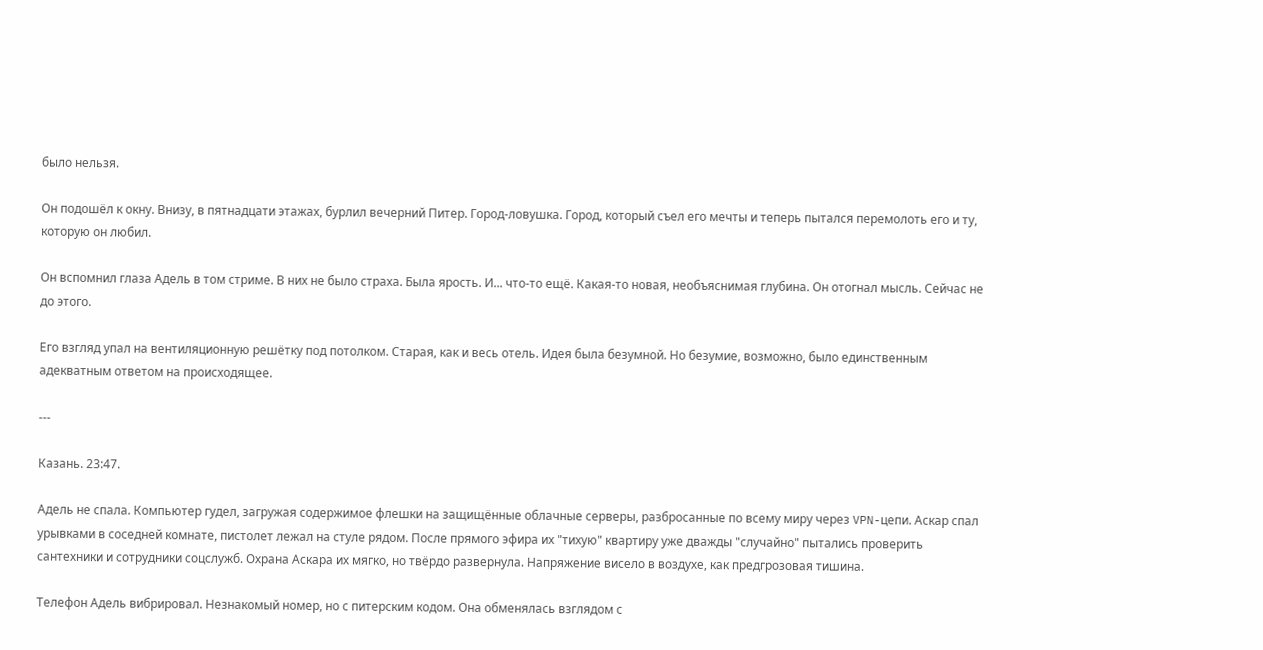было нельзя.

Он подошёл к окну. Внизу, в пятнадцати этажах, бурлил вечерний Питер. Город-ловушка. Город, который съел его мечты и теперь пытался перемолоть его и ту, которую он любил.

Он вспомнил глаза Адель в том стриме. В них не было страха. Была ярость. И... что-то ещё. Какая-то новая, необъяснимая глубина. Он отогнал мысль. Сейчас не до этого.

Его взгляд упал на вентиляционную решётку под потолком. Старая, как и весь отель. Идея была безумной. Но безумие, возможно, было единственным адекватным ответом на происходящее.

---

Казань. 23:47.

Адель не спала. Компьютер гудел, загружая содержимое флешки на защищённые облачные серверы, разбросанные по всему миру через VPN-цепи. Аскар спал урывками в соседней комнате, пистолет лежал на стуле рядом. После прямого эфира их "тихую" квартиру уже дважды "случайно" пытались проверить сантехники и сотрудники соцслужб. Охрана Аскара их мягко, но твёрдо развернула. Напряжение висело в воздухе, как предгрозовая тишина.

Телефон Адель вибрировал. Незнакомый номер, но с питерским кодом. Она обменялась взглядом с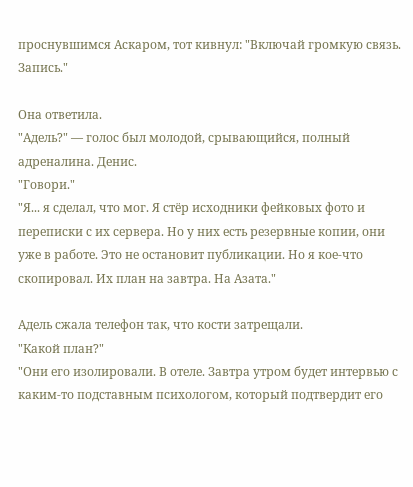проснувшимся Аскаром, тот кивнул: "Включай громкую связь. Запись."

Она ответила.
"Адель?" — голос был молодой, срывающийся, полный адреналина. Денис.
"Говори."
"Я... я сделал, что мог. Я стёр исходники фейковых фото и переписки с их сервера. Но у них есть резервные копии, они уже в работе. Это не остановит публикации. Но я кое-что скопировал. Их план на завтра. На Азата."

Адель сжала телефон так, что кости затрещали.
"Какой план?"
"Они его изолировали. В отеле. Завтра утром будет интервью с каким-то подставным психологом, который подтвердит его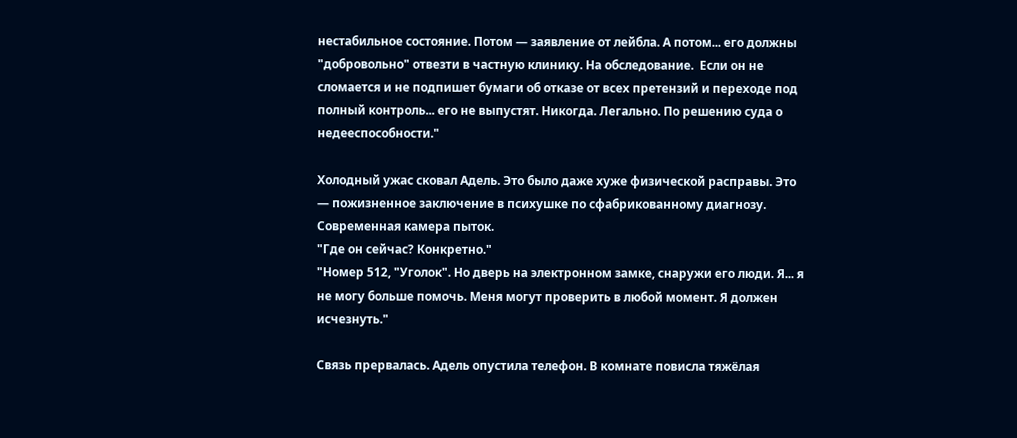нестабильное состояние. Потом — заявление от лейбла. А потом... его должны "добровольно" отвезти в частную клинику. На обследование.  Если он не сломается и не подпишет бумаги об отказе от всех претензий и переходе под полный контроль... его не выпустят. Никогда. Легально. По решению суда о недееспособности."

Холодный ужас сковал Адель. Это было даже хуже физической расправы. Это — пожизненное заключение в психушке по сфабрикованному диагнозу. Современная камера пыток.
"Где он сейчас? Конкретно."
"Номер 512, "Уголок". Но дверь на электронном замке, снаружи его люди. Я... я не могу больше помочь. Меня могут проверить в любой момент. Я должен исчезнуть."

Связь прервалась. Адель опустила телефон. В комнате повисла тяжёлая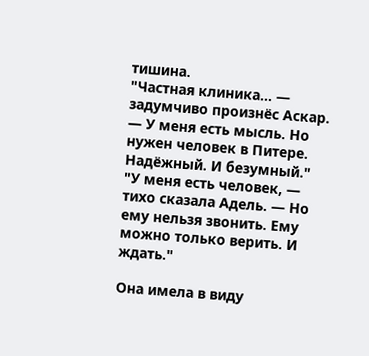тишина.
"Частная клиника... — задумчиво произнёс Аскар. — У меня есть мысль. Но нужен человек в Питере. Надёжный. И безумный."
"У меня есть человек, — тихо сказала Адель. — Но ему нельзя звонить. Ему можно только верить. И ждать."

Она имела в виду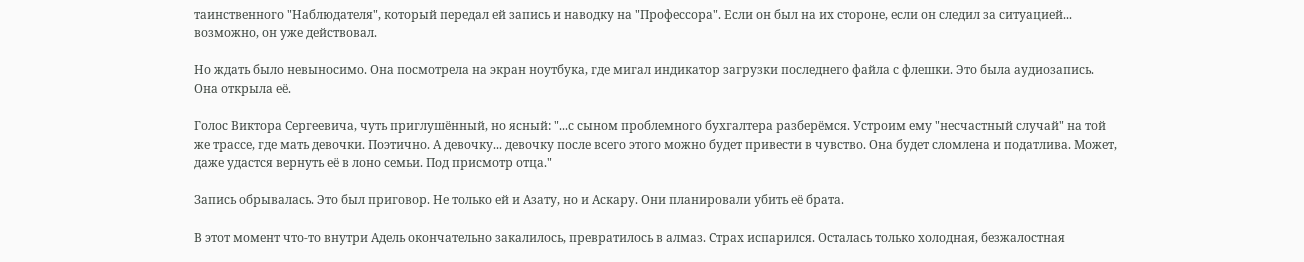таинственного "Наблюдателя", который передал ей запись и наводку на "Профессора". Если он был на их стороне, если он следил за ситуацией... возможно, он уже действовал.

Но ждать было невыносимо. Она посмотрела на экран ноутбука, где мигал индикатор загрузки последнего файла с флешки. Это была аудиозапись. Она открыла её.

Голос Виктора Сергеевича, чуть приглушённый, но ясный: "...с сыном проблемного бухгалтера разберёмся. Устроим ему "несчастный случай" на той же трассе, где мать девочки. Поэтично. А девочку... девочку после всего этого можно будет привести в чувство. Она будет сломлена и податлива. Может, даже удастся вернуть её в лоно семьи. Под присмотр отца."

Запись обрывалась. Это был приговор. Не только ей и Азату, но и Аскару. Они планировали убить её брата.

В этот момент что-то внутри Адель окончательно закалилось, превратилось в алмаз. Страх испарился. Осталась только холодная, безжалостная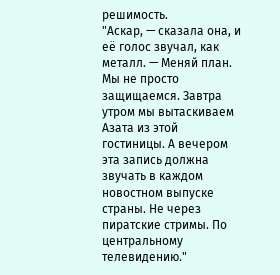решимость.
"Аскар, — сказала она, и её голос звучал, как металл. — Меняй план. Мы не просто защищаемся. Завтра утром мы вытаскиваем Азата из этой гостиницы. А вечером эта запись должна звучать в каждом новостном выпуске страны. Не через пиратские стримы. По центральному телевидению."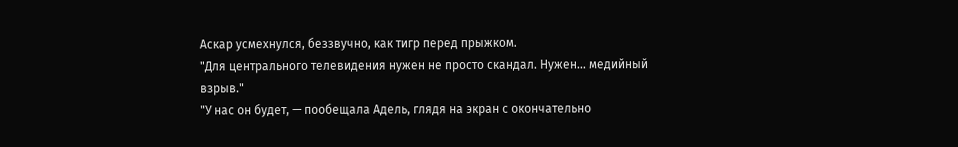Аскар усмехнулся, беззвучно, как тигр перед прыжком.
"Для центрального телевидения нужен не просто скандал. Нужен... медийный взрыв."
"У нас он будет, — пообещала Адель, глядя на экран с окончательно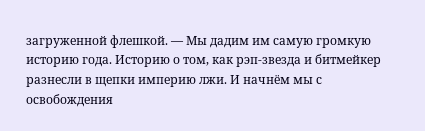загруженной флешкой. — Мы дадим им самую громкую историю года. Историю о том, как рэп-звезда и битмейкер разнесли в щепки империю лжи. И начнём мы с освобождения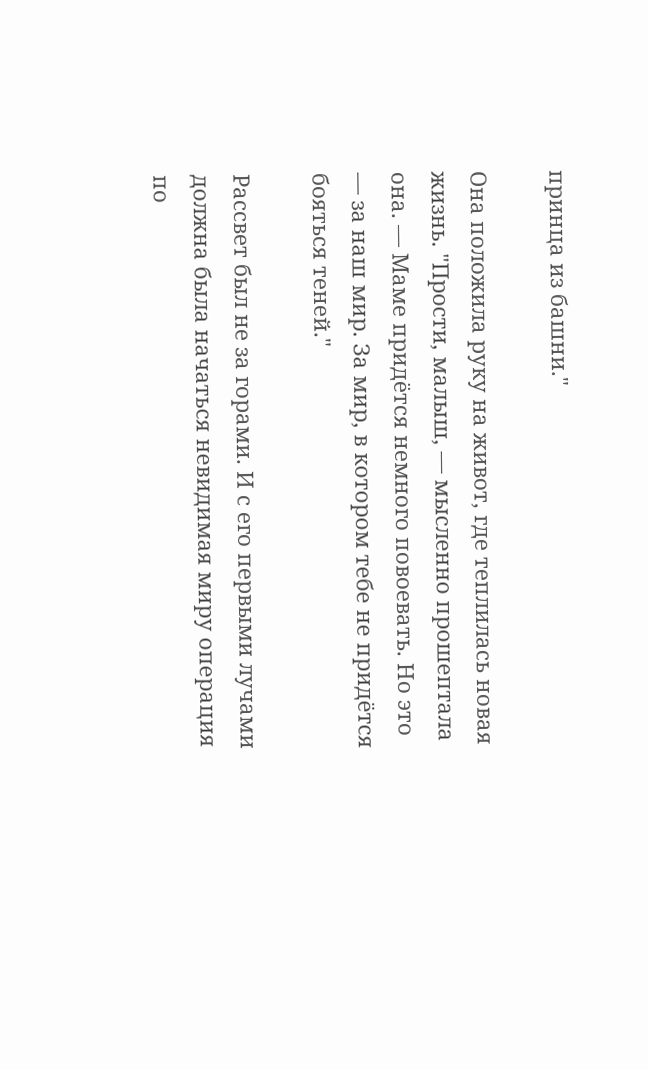принца из башни."

Она положила руку на живот, где теплилась новая жизнь. "Прости, малыш, — мысленно прошептала она. — Маме придётся немного повоевать. Но это — за наш мир. За мир, в котором тебе не придётся бояться теней."

Рассвет был не за горами. И с его первыми лучами должна была начаться невидимая миру операция по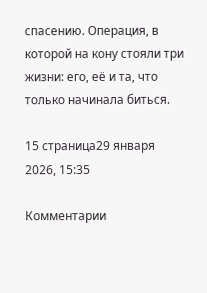спасению. Операция, в которой на кону стояли три жизни: его, её и та, что только начинала биться.

15 страница29 января 2026, 15:35

Комментарии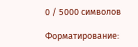0 / 5000 символов

Форматирование: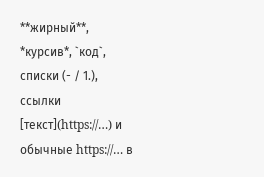**жирный**, *курсив*, `код`, списки (- / 1.), ссылки [текст](https://…) и обычные https://… в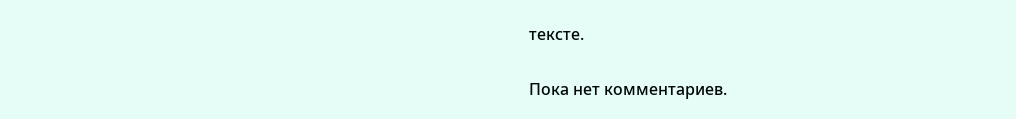тексте.

Пока нет комментариев.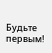Будьте первым!